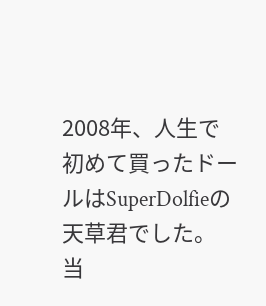2008年、人生で初めて買ったドールはSuperDolfieの天草君でした。
当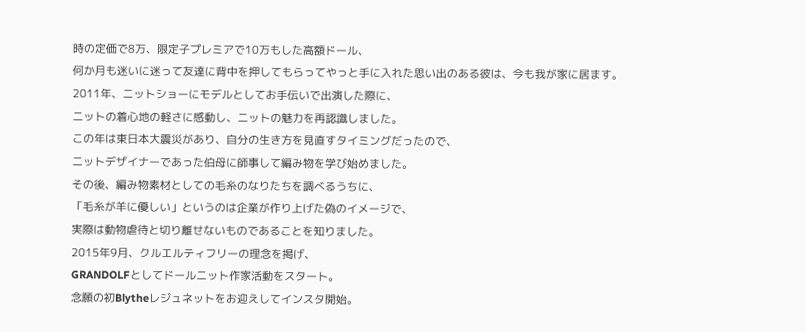時の定価で8万、限定子プレミアで10万もした高額ドール、
何か月も迷いに迷って友達に背中を押してもらってやっと手に入れた思い出のある彼は、今も我が家に居ます。
2011年、ニットショーにモデルとしてお手伝いで出演した際に、
ニットの着心地の軽さに感動し、ニットの魅力を再認識しました。
この年は東日本大震災があり、自分の生き方を見直すタイミングだったので、
ニットデザイナーであった伯母に師事して編み物を学び始めました。
その後、編み物素材としての毛糸のなりたちを調べるうちに、
「毛糸が羊に優しい」というのは企業が作り上げた偽のイメージで、
実際は動物虐待と切り離せないものであることを知りました。
2015年9月、クルエルティフリーの理念を掲げ、
GRANDOLFとしてドールニット作家活動をスタート。
念願の初Blytheレジュネットをお迎えしてインスタ開始。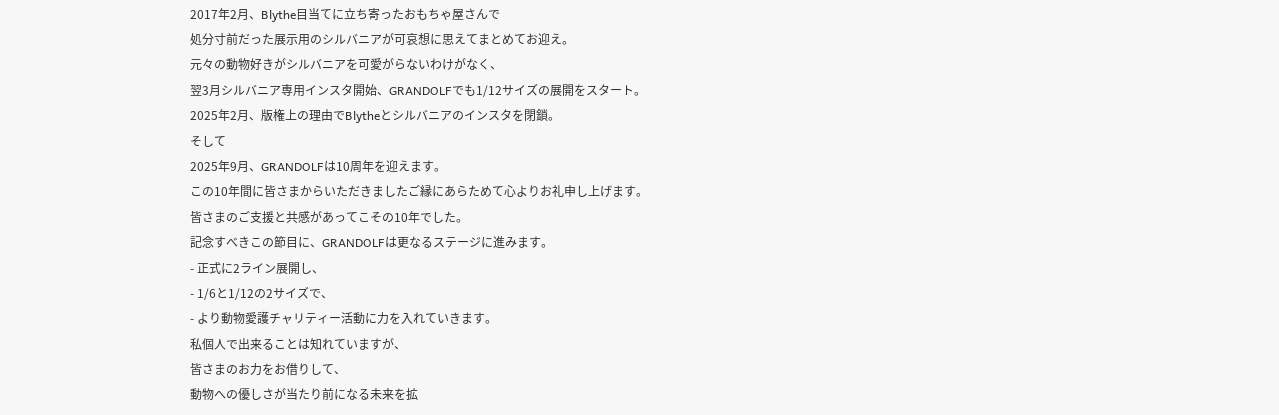2017年2月、Blythe目当てに立ち寄ったおもちゃ屋さんで
処分寸前だった展示用のシルバニアが可哀想に思えてまとめてお迎え。
元々の動物好きがシルバニアを可愛がらないわけがなく、
翌3月シルバニア専用インスタ開始、GRANDOLFでも1/12サイズの展開をスタート。
2025年2月、版権上の理由でBlytheとシルバニアのインスタを閉鎖。
そして
2025年9月、GRANDOLFは10周年を迎えます。
この10年間に皆さまからいただきましたご縁にあらためて心よりお礼申し上げます。
皆さまのご支援と共感があってこその10年でした。
記念すべきこの節目に、GRANDOLFは更なるステージに進みます。
- 正式に2ライン展開し、
- 1/6と1/12の2サイズで、
- より動物愛護チャリティー活動に力を入れていきます。
私個人で出来ることは知れていますが、
皆さまのお力をお借りして、
動物への優しさが当たり前になる未来を拡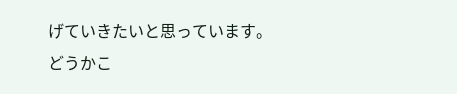げていきたいと思っています。
どうかこ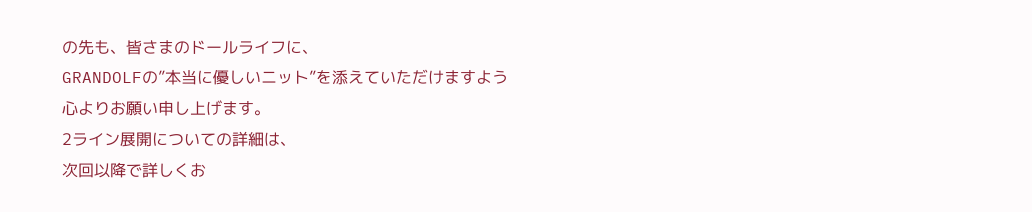の先も、皆さまのドールライフに、
GRANDOLFの”本当に優しいニット”を添えていただけますよう
心よりお願い申し上げます。
2ライン展開についての詳細は、
次回以降で詳しくお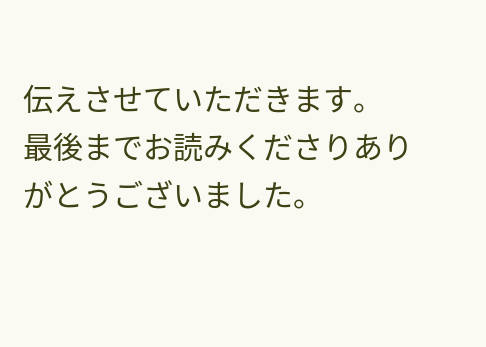伝えさせていただきます。
最後までお読みくださりありがとうございました。